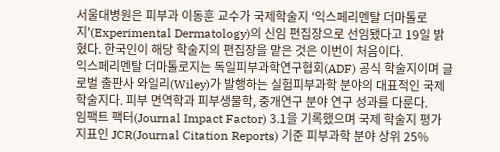서울대병원은 피부과 이동훈 교수가 국제학술지 '익스페리멘탈 더마톨로지'(Experimental Dermatology)의 신임 편집장으로 선임됐다고 19일 밝혔다. 한국인이 해당 학술지의 편집장을 맡은 것은 이번이 처음이다.
익스페리멘탈 더마톨로지는 독일피부과학연구협회(ADF) 공식 학술지이며 글로벌 출판사 와일리(Wiley)가 발행하는 실험피부과학 분야의 대표적인 국제 학술지다. 피부 면역학과 피부생물학, 중개연구 분야 연구 성과를 다룬다.
임팩트 팩터(Journal Impact Factor) 3.1을 기록했으며 국제 학술지 평가 지표인 JCR(Journal Citation Reports) 기준 피부과학 분야 상위 25%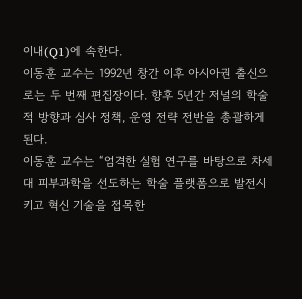이내(Q1)에 속한다.
이동훈 교수는 1992년 창간 이후 아시아권 출신으로는 두 번째 편집장이다. 향후 5년간 저널의 학술적 방향과 심사 정책, 운영 전략 전반을 총괄하게 된다.
이동훈 교수는 “엄격한 실험 연구를 바탕으로 차세대 피부과학을 선도하는 학술 플랫폼으로 발전시키고 혁신 기술을 접목한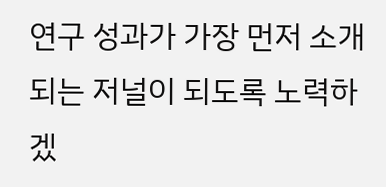연구 성과가 가장 먼저 소개되는 저널이 되도록 노력하겠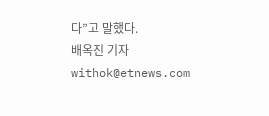다”고 말했다.
배옥진 기자 withok@etnews.com